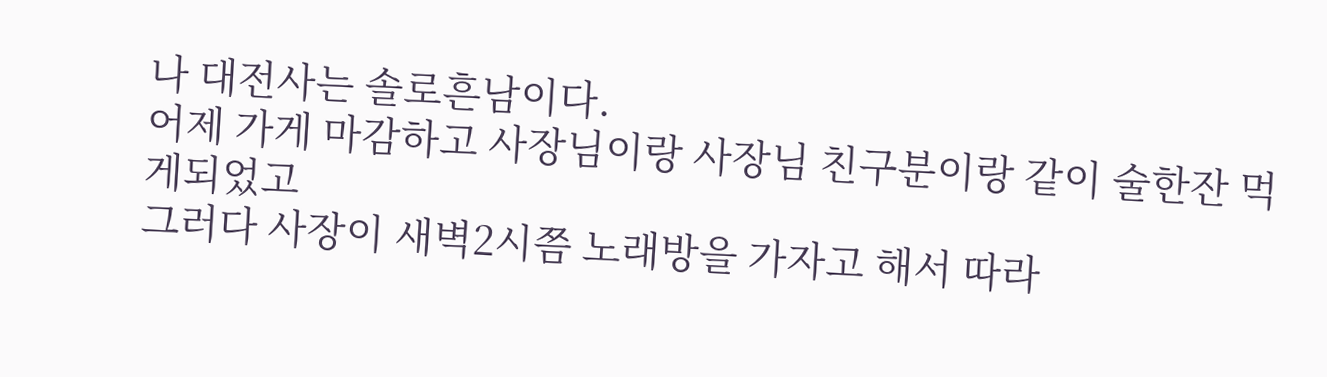나 대전사는 솔로흔남이다.
어제 가게 마감하고 사장님이랑 사장님 친구분이랑 같이 술한잔 먹게되었고
그러다 사장이 새벽2시쯤 노래방을 가자고 해서 따라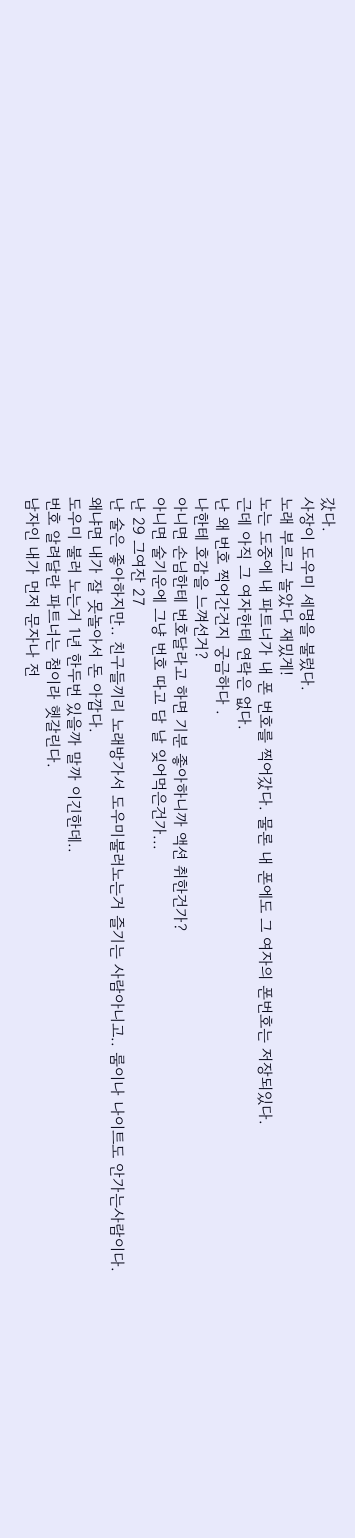갔다.
사장이 도우미 세명을 불렀다.
노래 부르고 놀았다 재밌게!
노는 도중에 내 파트너가 내 폰 번호를 찍어갔다. 물론 내 폰에도 그 여자의 폰번호는 저장되있다.
근데 아직 그 여자한테 연락은 없다.
난 왜 번호 찍어간건지 궁금하다 .
나한테 호감을 느껴선거?
아니면 손님한테 번호달라고 하면 기분 좋아하니까 액션 취한건가?
아니면 술기운에 그냥 번호 따고 담 날 잊어먹은건가...
난 29 그여잔 27
난 술은 좋아하지만.. 친구들끼리 노래방가서 도우미불러노는거 즐기는 사람아니고.. 룸이나 나이트도 안가는사람이다. 왜냐면 내가 잘 못놀아서 돈 아깝다.
도우미 불러 노는거 1년 한두번 있을까 말까 이긴한데..
번호 알려달란 파트너는 첨이라 헷갈린다.
남자인 내가 먼저 문자나 전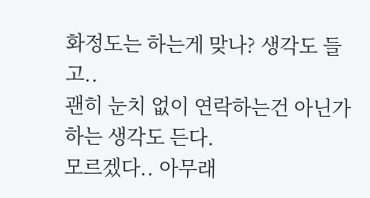화정도는 하는게 맞나? 생각도 들고..
괜히 눈치 없이 연락하는건 아닌가 하는 생각도 든다.
모르겠다.. 아무래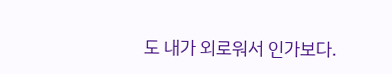도 내가 외로워서 인가보다.